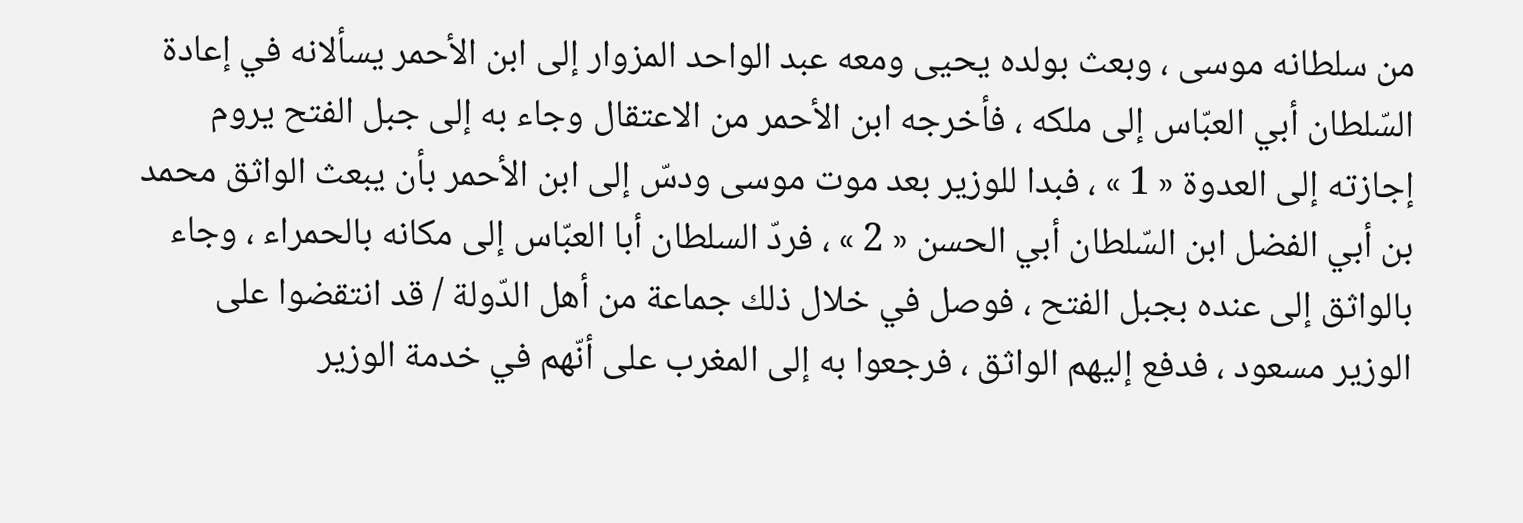من سلطانه موسى ، وبعث بولده يحيى ومعه عبد الواحد المزوار إلى ابن الأحمر يسألانه في إعادة السّلطان أبي العبّاس إلى ملكه ، فأخرجه ابن الأحمر من الاعتقال وجاء به إلى جبل الفتح يروم إجازته إلى العدوة « 1 » ، فبدا للوزير بعد موت موسى ودسّ إلى ابن الأحمر بأن يبعث الواثق محمد بن أبي الفضل ابن السّلطان أبي الحسن « 2 » ، فردّ السلطان أبا العبّاس إلى مكانه بالحمراء ، وجاء بالواثق إلى عنده بجبل الفتح ، فوصل في خلال ذلك جماعة من أهل الدّولة / قد انتقضوا على الوزير مسعود ، فدفع إليهم الواثق ، فرجعوا به إلى المغرب على أنّهم في خدمة الوزير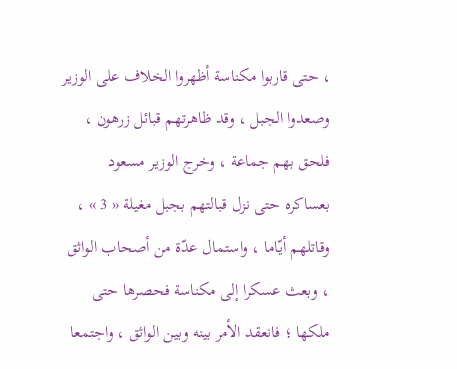، حتى قاربوا مكناسة أظهروا الخلاف على الوزير وصعدوا الجبل ، وقد ظاهرتهم قبائل زرهون ، فلحق بهم جماعة ، وخرج الوزير مسعود بعساكره حتى نزل قبالتهم بجبل مغيلة « 3 » ، وقاتلهم أيّاما ، واستمال عدّة من أصحاب الواثق ، وبعث عسكرا إلى مكناسة فحصرها حتى ملكها ؛ فانعقد الأمر بينه وبين الواثق ، واجتمعا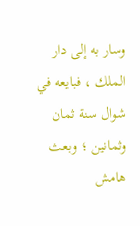وسار به إلى دار الملك ، فبايعه في شوال سنة ثمان وثمانين ؛ وبعث
هامش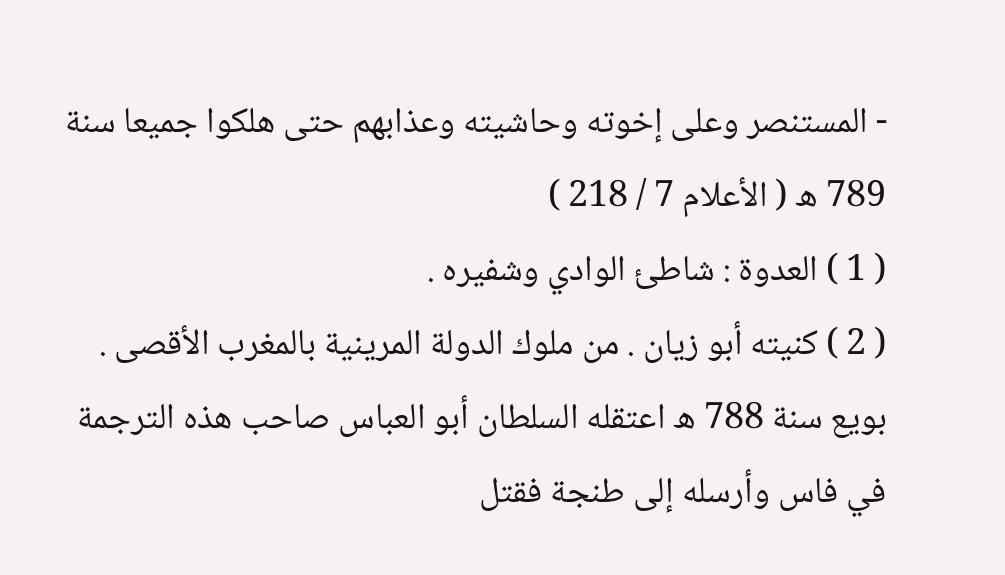- المستنصر وعلى إخوته وحاشيته وعذابهم حتى هلكوا جميعا سنة 789 ه ( الأعلام 7 / 218 )
( 1 ) العدوة : شاطئ الوادي وشفيره .
( 2 ) كنيته أبو زيان . من ملوك الدولة المرينية بالمغرب الأقصى . بويع سنة 788 ه اعتقله السلطان أبو العباس صاحب هذه الترجمة في فاس وأرسله إلى طنجة فقتل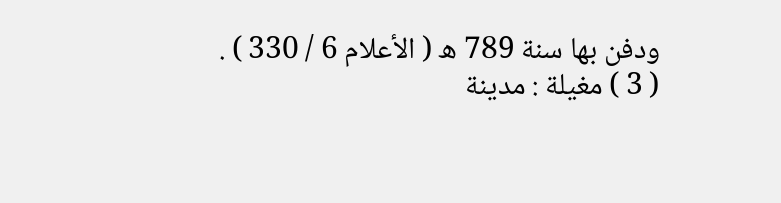ودفن بها سنة 789 ه ( الأعلام 6 / 330 ) .
( 3 ) مغيلة : مدينة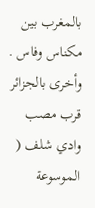بالمغرب بين مكناس وفاس . وأخرى بالجزائر قرب مصب وادي شلف ( الموسوعة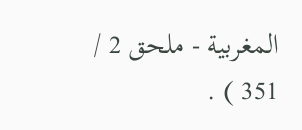المغربية - ملحق 2 / 351 ) .